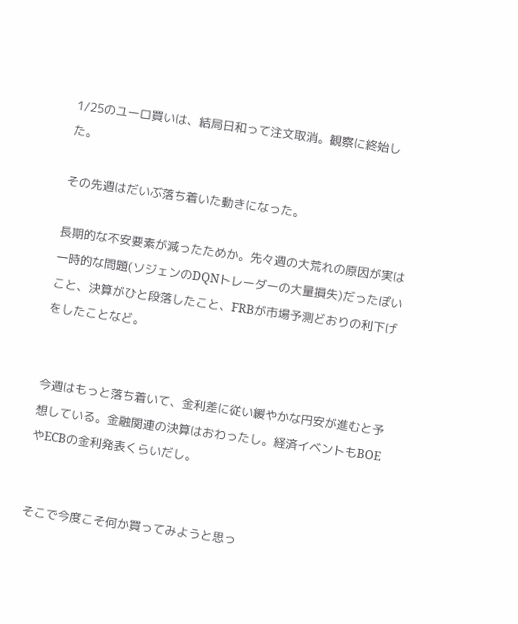1/25のユーロ買いは、結局日和って注文取消。観察に終始した。

その先週はだいぶ落ち着いた動きになった。

長期的な不安要素が減ったためか。先々週の大荒れの原因が実は一時的な問題(ソジェンのDQNトレーダーの大量損失)だったぽいこと、決算がひと段落したこと、FRBが市場予測どおりの利下げをしたことなど。


今週はもっと落ち着いて、金利差に従い緩やかな円安が進むと予想している。金融関連の決算はおわったし。経済イベントもBOEやECBの金利発表くらいだし。


そこで今度こそ何か買ってみようと思っ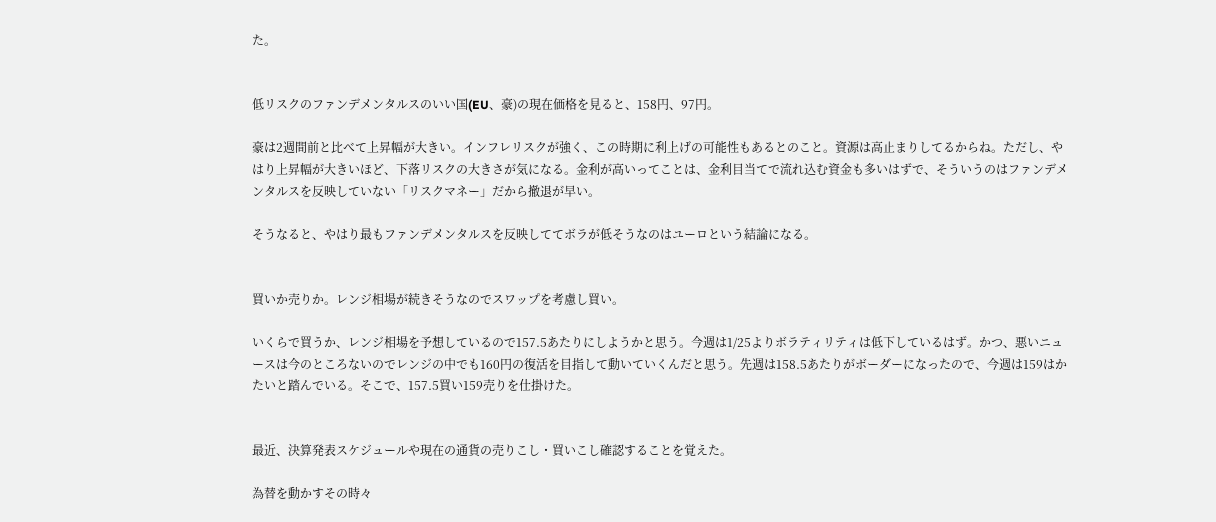た。


低リスクのファンデメンタルスのいい国(EU、豪)の現在価格を見ると、158円、97円。

豪は2週間前と比べて上昇幅が大きい。インフレリスクが強く、この時期に利上げの可能性もあるとのこと。資源は高止まりしてるからね。ただし、やはり上昇幅が大きいほど、下落リスクの大きさが気になる。金利が高いってことは、金利目当てで流れ込む資金も多いはずで、そういうのはファンデメンタルスを反映していない「リスクマネー」だから撤退が早い。

そうなると、やはり最もファンデメンタルスを反映しててボラが低そうなのはユーロという結論になる。


買いか売りか。レンジ相場が続きそうなのでスワップを考慮し買い。

いくらで買うか、レンジ相場を予想しているので157.5あたりにしようかと思う。今週は1/25よりボラティリティは低下しているはず。かつ、悪いニュースは今のところないのでレンジの中でも160円の復活を目指して動いていくんだと思う。先週は158.5あたりがボーダーになったので、今週は159はかたいと踏んでいる。そこで、157.5買い159売りを仕掛けた。


最近、決算発表スケジュールや現在の通貨の売りこし・買いこし確認することを覚えた。

為替を動かすその時々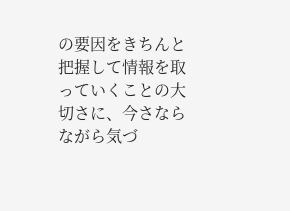の要因をきちんと把握して情報を取っていくことの大切さに、今さならながら気づ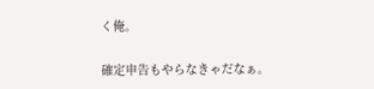く俺。

確定申告もやらなきゃだなぁ。